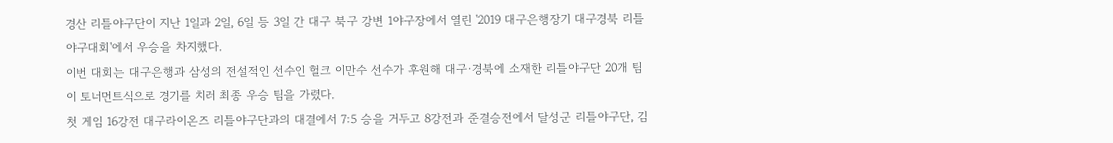경산 리틀야구단이 지난 1일과 2일, 6일 등 3일 간 대구 북구 강변 1야구장에서 열린 '2019 대구은행장기 대구경북 리틀야구대회'에서 우승을 차지했다.
이번 대회는 대구은행과 삼성의 전설적인 선수인 헐크 이만수 선수가 후원해 대구·경북에 소재한 리틀야구단 20개 팀이 토너먼트식으로 경기를 치러 최종 우승 팀을 가렸다.
첫 게임 16강전 대구라이온즈 리틀야구단과의 대결에서 7:5 승을 거두고 8강전과 준결승전에서 달성군 리틀야구단, 김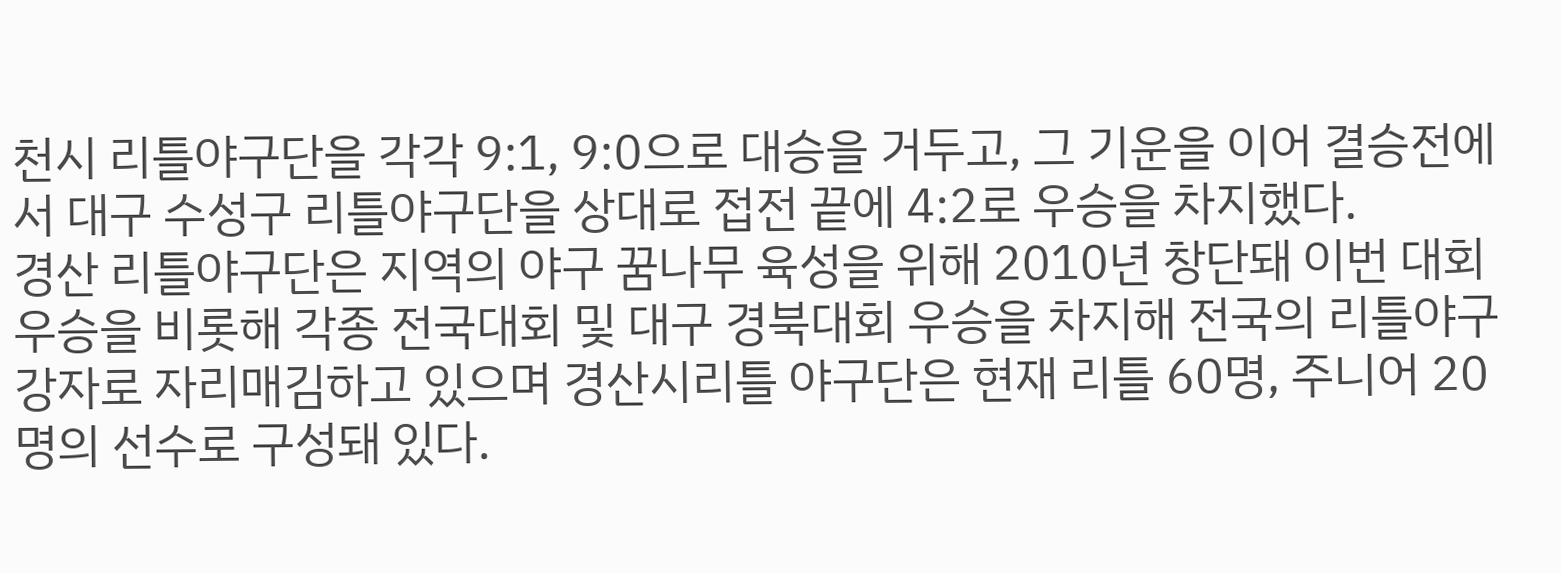천시 리틀야구단을 각각 9:1, 9:0으로 대승을 거두고, 그 기운을 이어 결승전에서 대구 수성구 리틀야구단을 상대로 접전 끝에 4:2로 우승을 차지했다.
경산 리틀야구단은 지역의 야구 꿈나무 육성을 위해 2010년 창단돼 이번 대회 우승을 비롯해 각종 전국대회 및 대구 경북대회 우승을 차지해 전국의 리틀야구 강자로 자리매김하고 있으며 경산시리틀 야구단은 현재 리틀 60명, 주니어 20명의 선수로 구성돼 있다.